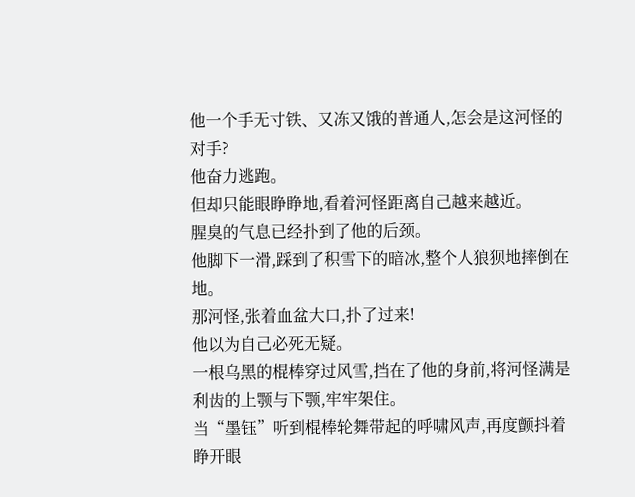他一个手无寸铁、又冻又饿的普通人,怎会是这河怪的对手?
他奋力逃跑。
但却只能眼睁睁地,看着河怪距离自己越来越近。
腥臭的气息已经扑到了他的后颈。
他脚下一滑,踩到了积雪下的暗冰,整个人狼狈地摔倒在地。
那河怪,张着血盆大口,扑了过来!
他以为自己必死无疑。
一根乌黑的棍棒穿过风雪,挡在了他的身前,将河怪满是利齿的上颚与下颚,牢牢架住。
当“墨钰”听到棍棒轮舞带起的呼啸风声,再度颤抖着睁开眼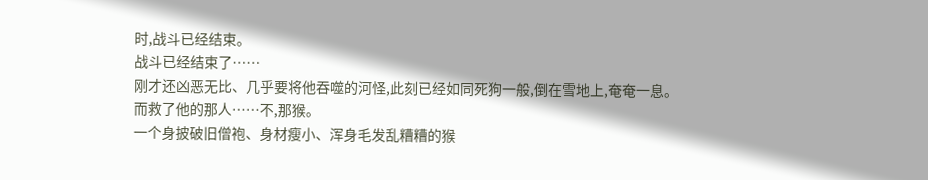时,战斗已经结束。
战斗已经结束了……
刚才还凶恶无比、几乎要将他吞噬的河怪,此刻已经如同死狗一般,倒在雪地上,奄奄一息。
而救了他的那人……不,那猴。
一个身披破旧僧袍、身材瘦小、浑身毛发乱糟糟的猴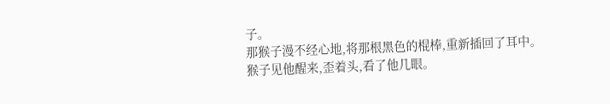子。
那猴子漫不经心地,将那根黑色的棍棒,重新插回了耳中。
猴子见他醒来,歪着头,看了他几眼。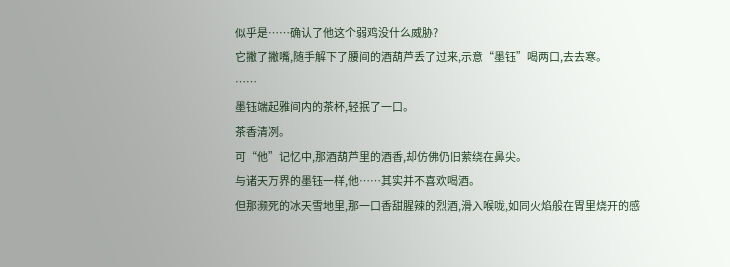似乎是……确认了他这个弱鸡没什么威胁?
它撇了撇嘴,随手解下了腰间的酒葫芦丢了过来,示意“墨钰”喝两口,去去寒。
……
墨钰端起雅间内的茶杯,轻抿了一口。
茶香清冽。
可“他”记忆中,那酒葫芦里的酒香,却仿佛仍旧萦绕在鼻尖。
与诸天万界的墨钰一样,他……其实并不喜欢喝酒。
但那濒死的冰天雪地里,那一口香甜腥辣的烈酒,滑入喉咙,如同火焰般在胃里烧开的感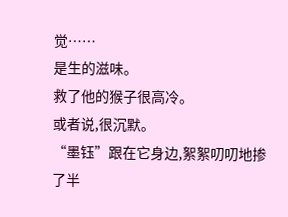觉……
是生的滋味。
救了他的猴子很高冷。
或者说,很沉默。
“墨钰”跟在它身边,絮絮叨叨地掺了半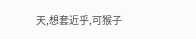天,想套近乎,可猴子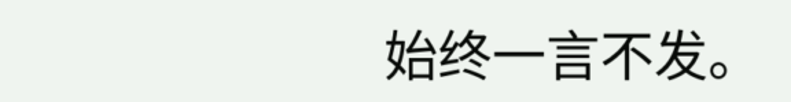始终一言不发。